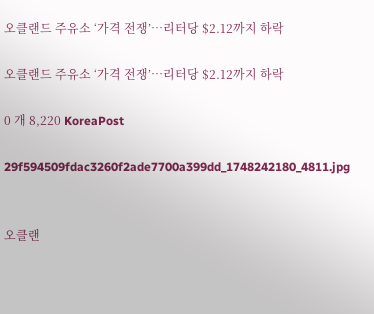오클랜드 주유소 ‘가격 전쟁’…리터당 $2.12까지 하락

오클랜드 주유소 ‘가격 전쟁’…리터당 $2.12까지 하락

0 개 8,220 KoreaPost

29f594509fdac3260f2ade7700a399dd_1748242180_4811.jpg


오클랜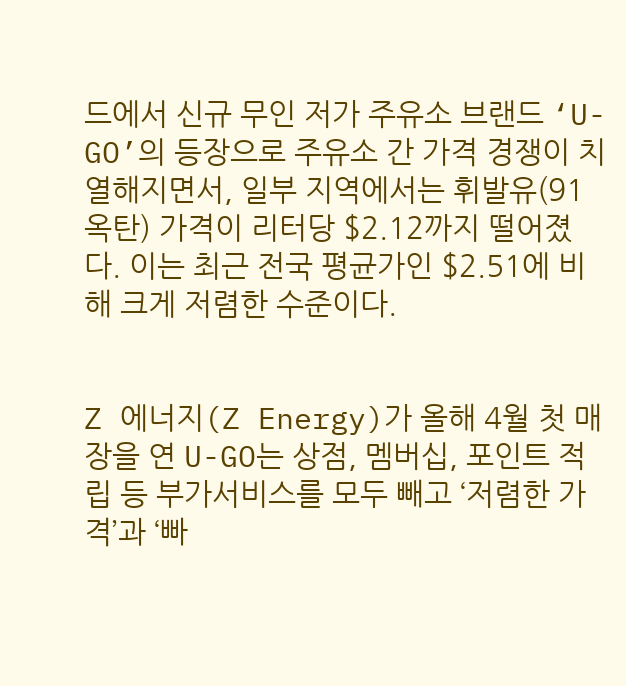드에서 신규 무인 저가 주유소 브랜드 ‘U-GO’의 등장으로 주유소 간 가격 경쟁이 치열해지면서, 일부 지역에서는 휘발유(91 옥탄) 가격이 리터당 $2.12까지 떨어졌다. 이는 최근 전국 평균가인 $2.51에 비해 크게 저렴한 수준이다.


Z 에너지(Z Energy)가 올해 4월 첫 매장을 연 U-GO는 상점, 멤버십, 포인트 적립 등 부가서비스를 모두 빼고 ‘저렴한 가격’과 ‘빠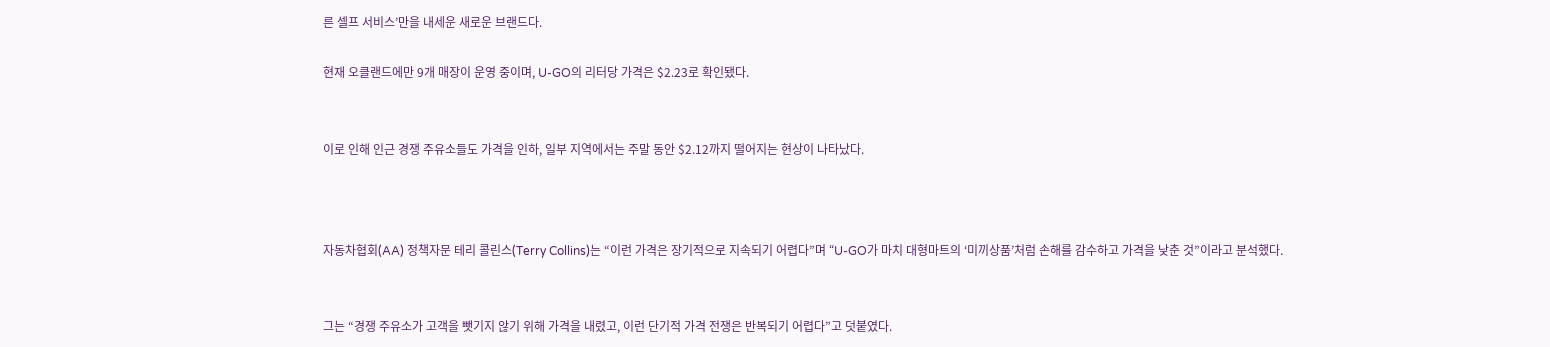른 셀프 서비스’만을 내세운 새로운 브랜드다.

현재 오클랜드에만 9개 매장이 운영 중이며, U-GO의 리터당 가격은 $2.23로 확인됐다.


이로 인해 인근 경쟁 주유소들도 가격을 인하, 일부 지역에서는 주말 동안 $2.12까지 떨어지는 현상이 나타났다.



자동차협회(AA) 정책자문 테리 콜린스(Terry Collins)는 “이런 가격은 장기적으로 지속되기 어렵다”며 “U-GO가 마치 대형마트의 ‘미끼상품’처럼 손해를 감수하고 가격을 낮춘 것”이라고 분석했다.


그는 “경쟁 주유소가 고객을 뺏기지 않기 위해 가격을 내렸고, 이런 단기적 가격 전쟁은 반복되기 어렵다”고 덧붙였다.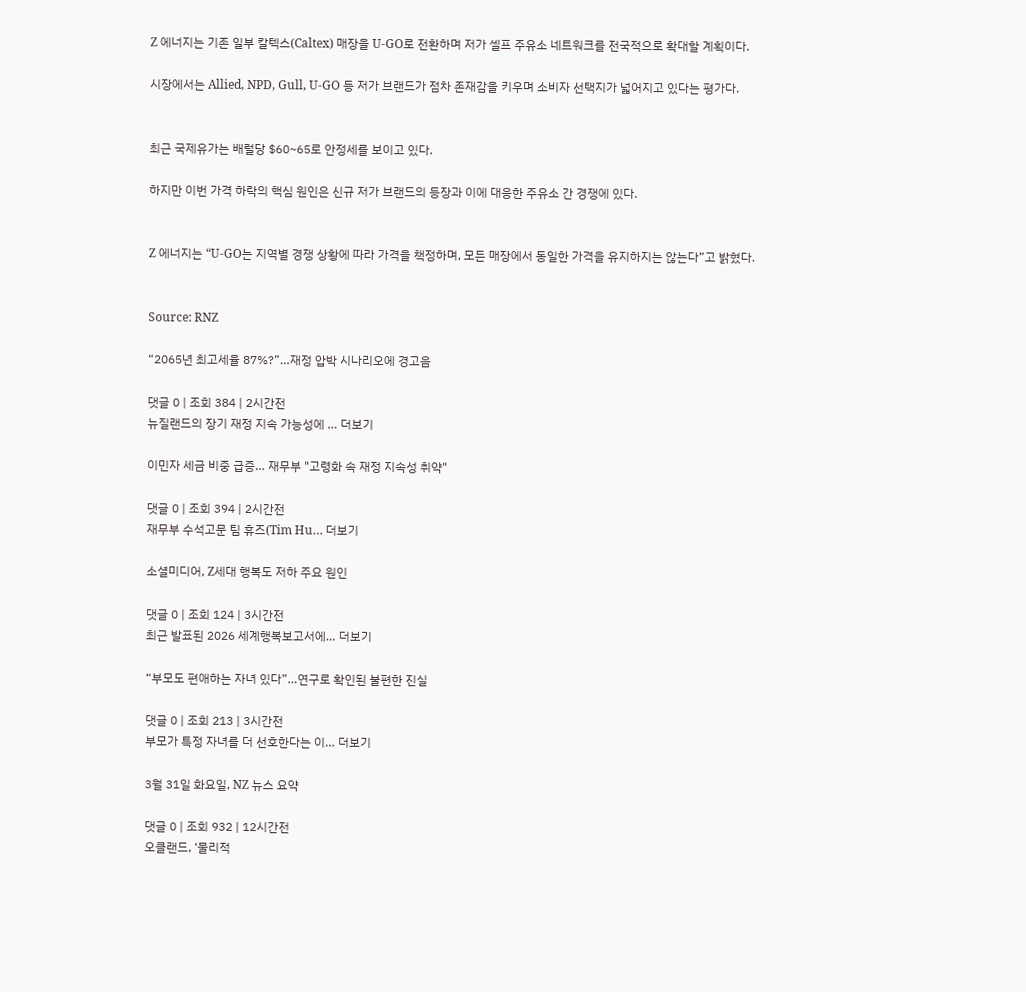Z 에너지는 기존 일부 칼텍스(Caltex) 매장을 U-GO로 전환하며 저가 셀프 주유소 네트워크를 전국적으로 확대할 계획이다.

시장에서는 Allied, NPD, Gull, U-GO 등 저가 브랜드가 점차 존재감을 키우며 소비자 선택지가 넓어지고 있다는 평가다.


최근 국제유가는 배럴당 $60~65로 안정세를 보이고 있다.

하지만 이번 가격 하락의 핵심 원인은 신규 저가 브랜드의 등장과 이에 대응한 주유소 간 경쟁에 있다.


Z 에너지는 “U-GO는 지역별 경쟁 상황에 따라 가격을 책정하며, 모든 매장에서 동일한 가격을 유지하지는 않는다”고 밝혔다.


Source: RNZ

“2065년 최고세율 87%?”…재정 압박 시나리오에 경고음

댓글 0 | 조회 384 | 2시간전
뉴질랜드의 장기 재정 지속 가능성에 … 더보기

이민자 세금 비중 급증… 재무부 "고령화 속 재정 지속성 취약"

댓글 0 | 조회 394 | 2시간전
재무부 수석고문 팀 휴즈(Tim Hu… 더보기

소셜미디어, Z세대 행복도 저하 주요 원인

댓글 0 | 조회 124 | 3시간전
최근 발표된 2026 세계행복보고서에… 더보기

“부모도 편애하는 자녀 있다”…연구로 확인된 불편한 진실

댓글 0 | 조회 213 | 3시간전
부모가 특정 자녀를 더 선호한다는 이… 더보기

3월 31일 화요일, NZ 뉴스 요약

댓글 0 | 조회 932 | 12시간전
오클랜드, ‘물리적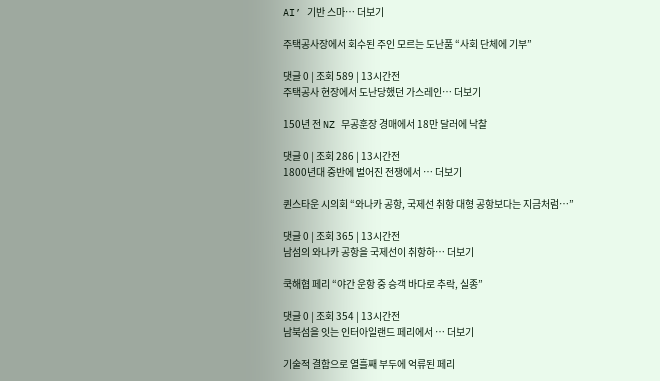AI’ 기반 스마… 더보기

주택공사장에서 회수된 주인 모르는 도난품 “사회 단체에 기부”

댓글 0 | 조회 589 | 13시간전
주택공사 현장에서 도난당했던 가스레인… 더보기

150년 전 NZ 무공훈장 경매에서 18만 달러에 낙찰

댓글 0 | 조회 286 | 13시간전
1800년대 중반에 벌어진 전쟁에서 … 더보기

퀸스타운 시의회 “와나카 공항, 국제선 취항 대형 공항보다는 지금처럼…”

댓글 0 | 조회 365 | 13시간전
남섬의 와나카 공항을 국제선이 취항하… 더보기

쿡해협 페리 “야간 운항 중 승객 바다로 추락, 실종”

댓글 0 | 조회 354 | 13시간전
남북섬을 잇는 인터아일랜드 페리에서 … 더보기

기술적 결함으로 열흘째 부두에 억류된 페리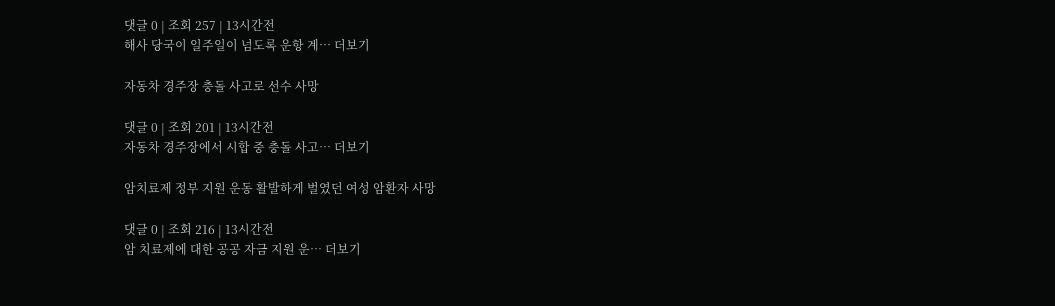댓글 0 | 조회 257 | 13시간전
해사 당국이 일주일이 넘도록 운항 계… 더보기

자동차 경주장 충돌 사고로 선수 사망

댓글 0 | 조회 201 | 13시간전
자동차 경주장에서 시합 중 충돌 사고… 더보기

암치료제 정부 지원 운동 활발하게 벌였던 여성 암환자 사망

댓글 0 | 조회 216 | 13시간전
암 치료제에 대한 공공 자금 지원 운… 더보기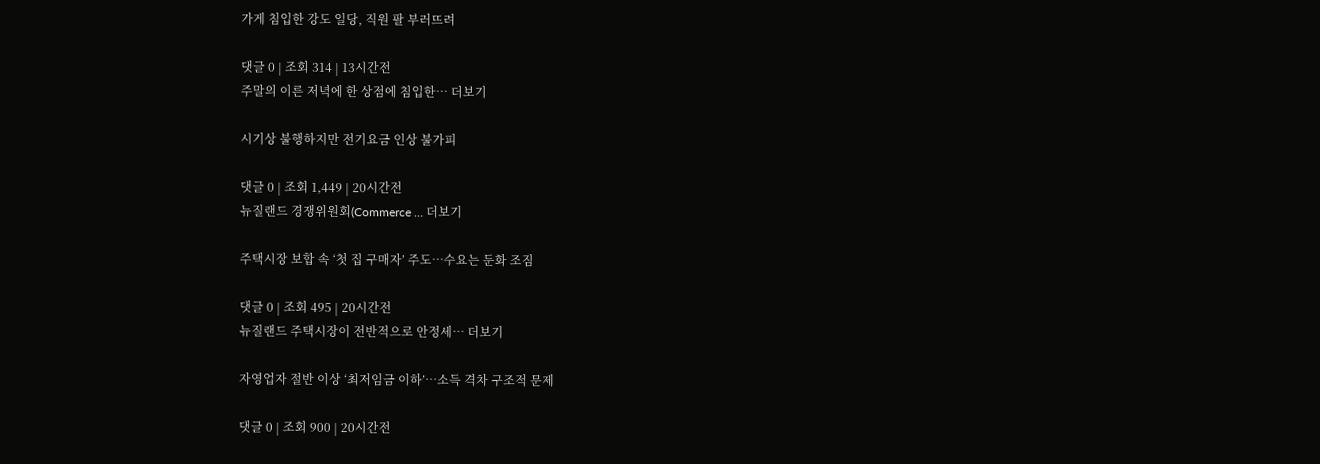가게 침입한 강도 일당, 직원 팔 부러뜨려

댓글 0 | 조회 314 | 13시간전
주말의 이른 저녁에 한 상점에 침입한… 더보기

시기상 불행하지만 전기요금 인상 불가피

댓글 0 | 조회 1,449 | 20시간전
뉴질랜드 경쟁위원회(Commerce … 더보기

주택시장 보합 속 ‘첫 집 구매자’ 주도…수요는 둔화 조짐

댓글 0 | 조회 495 | 20시간전
뉴질랜드 주택시장이 전반적으로 안정세… 더보기

자영업자 절반 이상 ‘최저임금 이하’…소득 격차 구조적 문제

댓글 0 | 조회 900 | 20시간전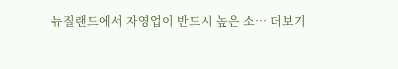뉴질랜드에서 자영업이 반드시 높은 소… 더보기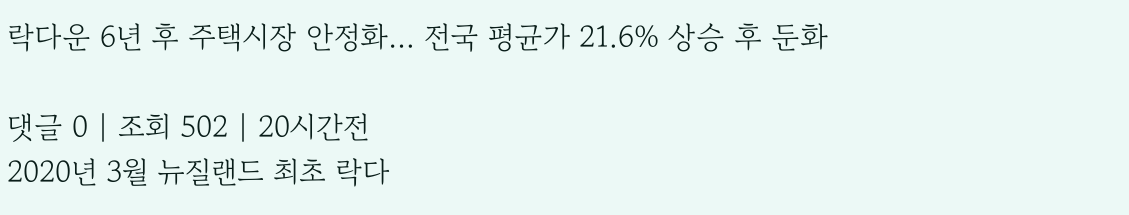락다운 6년 후 주택시장 안정화… 전국 평균가 21.6% 상승 후 둔화

댓글 0 | 조회 502 | 20시간전
2020년 3월 뉴질랜드 최초 락다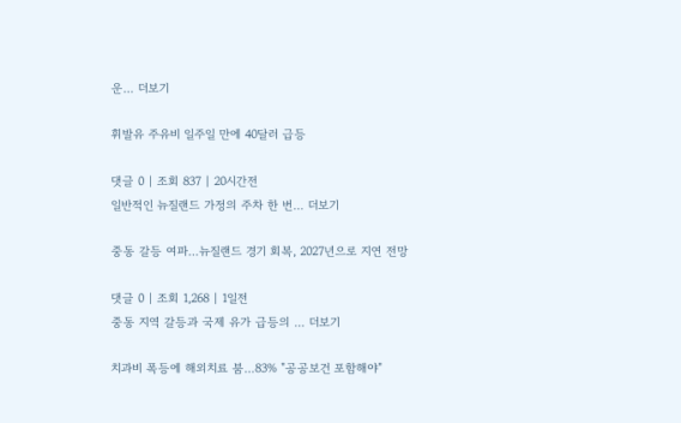운… 더보기

휘발유 주유비 일주일 만에 40달러 급등

댓글 0 | 조회 837 | 20시간전
일반적인 뉴질랜드 가정의 주차 한 번… 더보기

중동 갈등 여파…뉴질랜드 경기 회복, 2027년으로 지연 전망

댓글 0 | 조회 1,268 | 1일전
중동 지역 갈등과 국제 유가 급등의 … 더보기

치과비 폭등에 해외치료 붐…83% "공공보건 포함해야"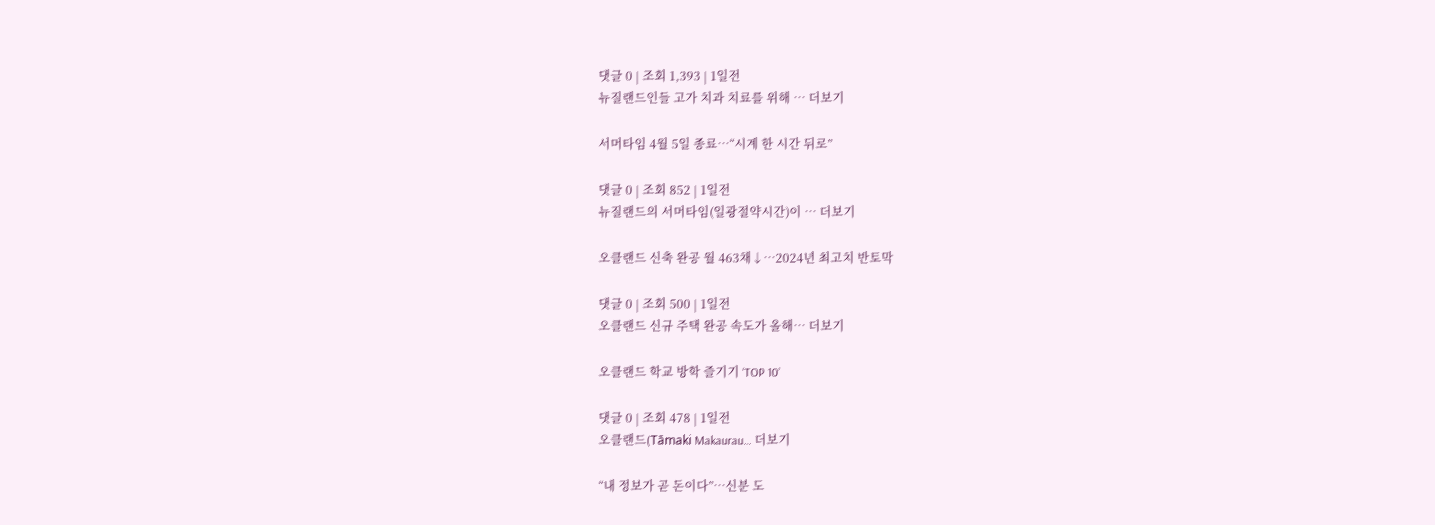댓글 0 | 조회 1,393 | 1일전
뉴질랜드인들 고가 치과 치료를 위해 … 더보기

서머타임 4월 5일 종료…“시계 한 시간 뒤로”

댓글 0 | 조회 852 | 1일전
뉴질랜드의 서머타임(일광절약시간)이 … 더보기

오클랜드 신축 완공 월 463채↓…2024년 최고치 반토막

댓글 0 | 조회 500 | 1일전
오클랜드 신규 주택 완공 속도가 올해… 더보기

오클랜드 학교 방학 즐기기 ‘TOP 10’

댓글 0 | 조회 478 | 1일전
오클랜드(Tāmaki Makaurau… 더보기

“내 정보가 곧 돈이다”…신분 도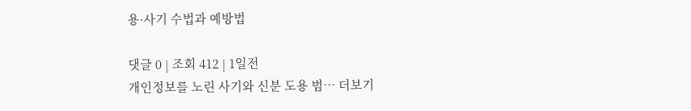용·사기 수법과 예방법

댓글 0 | 조회 412 | 1일전
개인정보를 노린 사기와 신분 도용 범… 더보기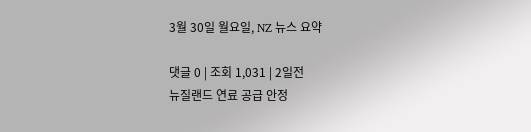3월 30일 월요일, NZ 뉴스 요약

댓글 0 | 조회 1,031 | 2일전
뉴질랜드 연료 공급 안정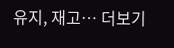유지, 재고… 더보기